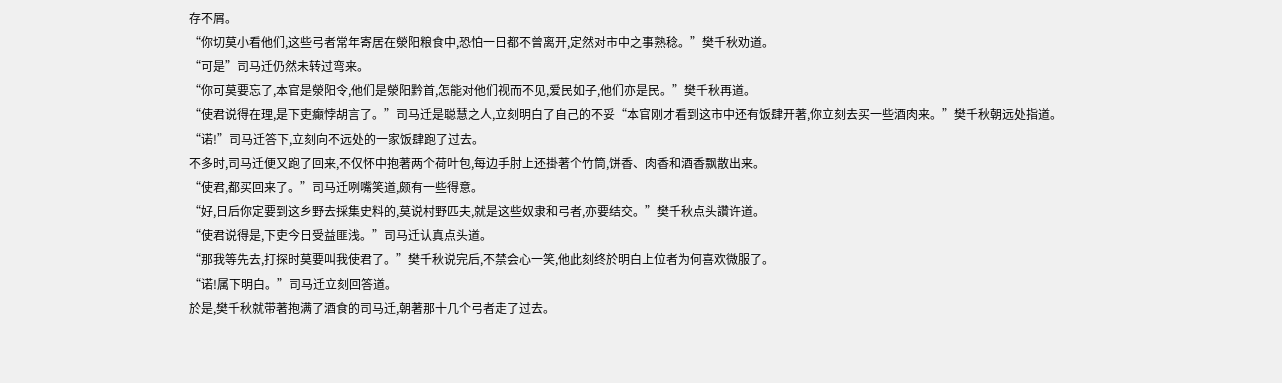存不屑。
“你切莫小看他们,这些弓者常年寄居在滎阳粮食中,恐怕一日都不曾离开,定然对市中之事熟稔。”樊千秋劝道。
“可是”司马迁仍然未转过弯来。
“你可莫要忘了,本官是滎阳令,他们是滎阳黔首,怎能对他们视而不见,爱民如子,他们亦是民。”樊千秋再道。
“使君说得在理,是下吏癲悖胡言了。”司马迁是聪慧之人,立刻明白了自己的不妥“本官刚才看到这市中还有饭肆开著,你立刻去买一些酒肉来。”樊千秋朝远处指道。
“诺!”司马迁答下,立刻向不远处的一家饭肆跑了过去。
不多时,司马迁便又跑了回来,不仅怀中抱著两个荷叶包,每边手肘上还掛著个竹筒,饼香、肉香和酒香飘散出来。
“使君,都买回来了。”司马迁咧嘴笑道,颇有一些得意。
“好,日后你定要到这乡野去採集史料的,莫说村野匹夫,就是这些奴隶和弓者,亦要结交。”樊千秋点头讚许道。
“使君说得是,下吏今日受益匪浅。”司马迁认真点头道。
“那我等先去,打探时莫要叫我使君了。”樊千秋说完后,不禁会心一笑,他此刻终於明白上位者为何喜欢微服了。
“诺!属下明白。”司马迁立刻回答道。
於是,樊千秋就带著抱满了酒食的司马迁,朝著那十几个弓者走了过去。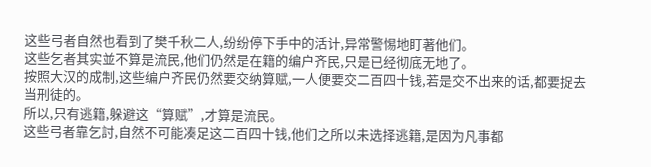这些弓者自然也看到了樊千秋二人,纷纷停下手中的活计,异常警惕地盯著他们。
这些乞者其实並不算是流民,他们仍然是在籍的编户齐民,只是已经彻底无地了。
按照大汉的成制,这些编户齐民仍然要交纳算赋,一人便要交二百四十钱,若是交不出来的话,都要捉去当刑徒的。
所以,只有逃籍,躲避这“算赋”,才算是流民。
这些弓者靠乞討,自然不可能凑足这二百四十钱,他们之所以未选择逃籍,是因为凡事都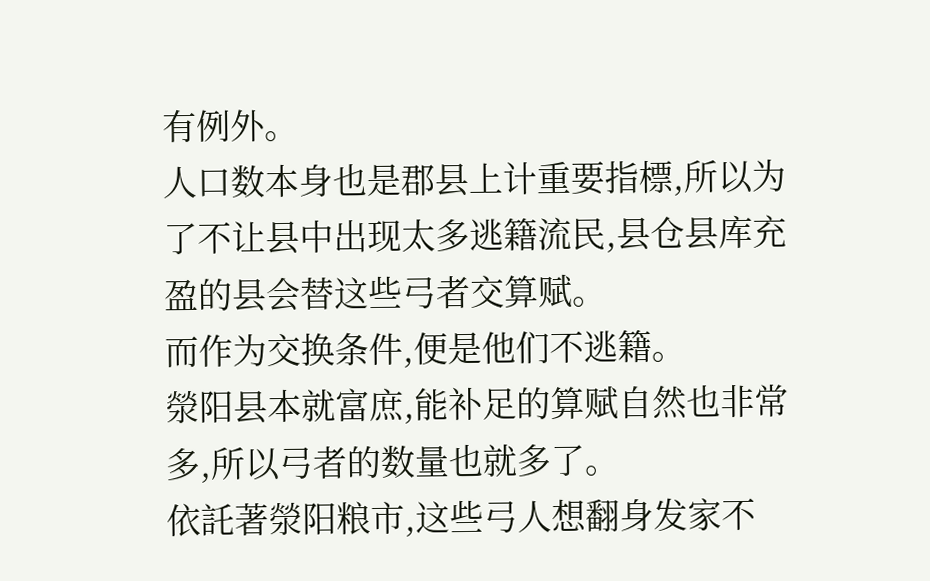有例外。
人口数本身也是郡县上计重要指標,所以为了不让县中出现太多逃籍流民,县仓县库充盈的县会替这些弓者交算赋。
而作为交换条件,便是他们不逃籍。
滎阳县本就富庶,能补足的算赋自然也非常多,所以弓者的数量也就多了。
依託著滎阳粮市,这些弓人想翻身发家不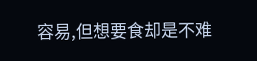容易,但想要食却是不难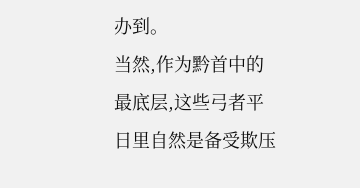办到。
当然,作为黔首中的最底层,这些弓者平日里自然是备受欺压